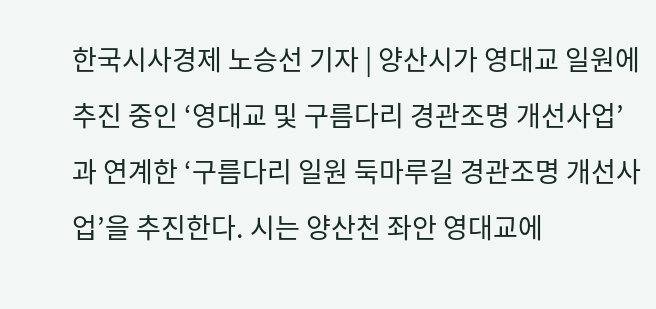한국시사경제 노승선 기자 | 양산시가 영대교 일원에 추진 중인 ‘영대교 및 구름다리 경관조명 개선사업’과 연계한 ‘구름다리 일원 둑마루길 경관조명 개선사업’을 추진한다. 시는 양산천 좌안 영대교에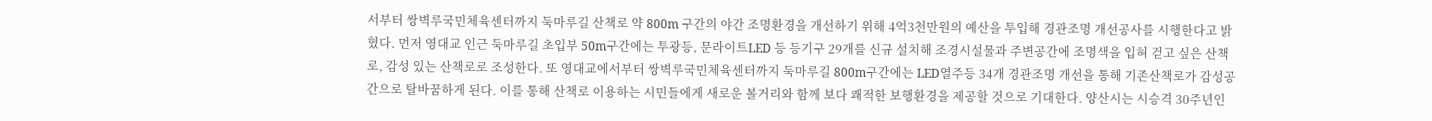서부터 쌍벽루국민체육센터까지 둑마루길 산책로 약 800m 구간의 야간 조명환경을 개선하기 위해 4억3천만원의 예산을 투입해 경관조명 개선공사를 시행한다고 밝혔다. 먼저 영대교 인근 둑마루길 초입부 50m구간에는 투광등, 문라이트LED 등 등기구 29개를 신규 설치해 조경시설물과 주변공간에 조명색을 입혀 걷고 싶은 산책로, 감성 있는 산책로로 조성한다. 또 영대교에서부터 쌍벽루국민체육센터까지 둑마루길 800m구간에는 LED열주등 34개 경관조명 개선을 통해 기존산책로가 감성공간으로 탈바꿈하게 된다. 이를 통해 산책로 이용하는 시민들에게 새로운 볼거리와 함께 보다 쾌적한 보행환경을 제공할 것으로 기대한다. 양산시는 시승격 30주년인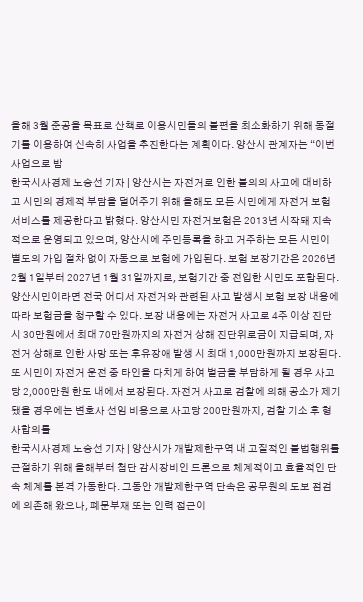올해 3월 준공을 목표로 산책로 이용시민들의 불편을 최소화하기 위해 동절기를 이용하여 신속히 사업을 추진한다는 계획이다. 양산시 관계자는 “이번 사업으로 밤
한국시사경제 노승선 기자 | 양산시는 자전거로 인한 불의의 사고에 대비하고 시민의 경제적 부담을 덜어주기 위해 올해도 모든 시민에게 자전거 보험 서비스를 제공한다고 밝혔다. 양산시민 자전거보험은 2013년 시작돼 지속적으로 운영되고 있으며, 양산시에 주민등록을 하고 거주하는 모든 시민이 별도의 가입 절차 없이 자동으로 보험에 가입된다. 보험 보장기간은 2026년 2월 1일부터 2027년 1월 31일까지로, 보험기간 중 전입한 시민도 포함된다. 양산시민이라면 전국 어디서 자전거와 관련된 사고 발생시 보험 보장 내용에 따라 보험금을 청구할 수 있다. 보장 내용에는 자전거 사고로 4주 이상 진단 시 30만원에서 최대 70만원까지의 자전거 상해 진단위로금이 지급되며, 자전거 상해로 인한 사망 또는 후유장애 발생 시 최대 1,000만원까지 보장된다. 또 시민이 자전거 운전 중 타인을 다치게 하여 벌금을 부담하게 될 경우 사고당 2,000만원 한도 내에서 보장된다. 자전거 사고로 검찰에 의해 공소가 제기됐을 경우에는 변호사 선임 비용으로 사고당 200만원까지, 검찰 기소 후 형사합의를
한국시사경제 노승선 기자 | 양산시가 개발제한구역 내 고질적인 불법행위를 근절하기 위해 올해부터 첨단 감시장비인 드론으로 체계적이고 효율적인 단속 체계를 본격 가동한다. 그동안 개발제한구역 단속은 공무원의 도보 점검에 의존해 왔으나, 폐문부재 또는 인력 접근이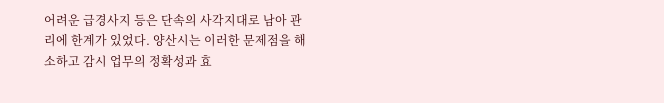어려운 급경사지 등은 단속의 사각지대로 남아 관리에 한계가 있었다. 양산시는 이러한 문제점을 해소하고 감시 업무의 정확성과 효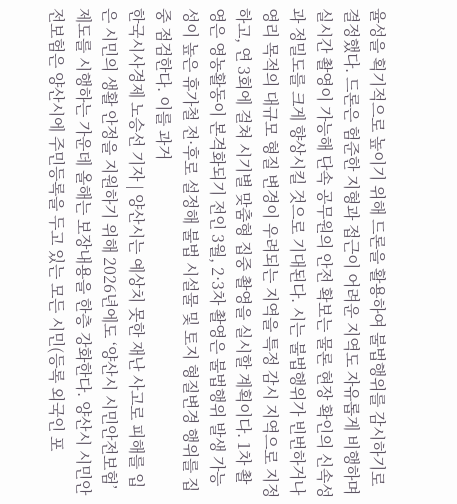율성을 획기적으로 높이기 위해 드론을 활용하여 불법행위를 감시하기로 결정했다. 드론은 험준한 지형과 접근이 어려운 지역도 자유롭게 비행하며 실시간 촬영이 가능해 단속 공무원의 안전 확보는 물론 현장 확인의 신속성과 정밀도를 크게 향상시킬 것으로 기대된다. 시는 불법행위가 빈번하거나 영리 목적의 대규모 형질 변경이 우려되는 지역을 특정 감시 지역으로 지정하고, 연 3회에 걸쳐 시기별 맞춤형 집중 촬영을 실시할 계획이다. 1차 촬영은 영농활동이 본격화되기 전인 3월, 2·3차 촬영은 불법행위 발생 가능성이 높은 휴가철 전·후로 설정해 불법 시설물 및 토지 형질변경 행위를 집중 점검한다. 이를 과거
한국시사경제 노승선 기자 | 양산시는 예상치 못한 재난 사고로 피해를 입은 시민의 생활 안정을 지원하기 위해 2026년에도 ‘양산시 시민안전보험’제도를 시행하는 가운데 올해는 보장내용을 한층 강화한다. 양산시 시민안전보험은 양산시에 주민등록을 두고 있는 모든 시민(등록 외국인 포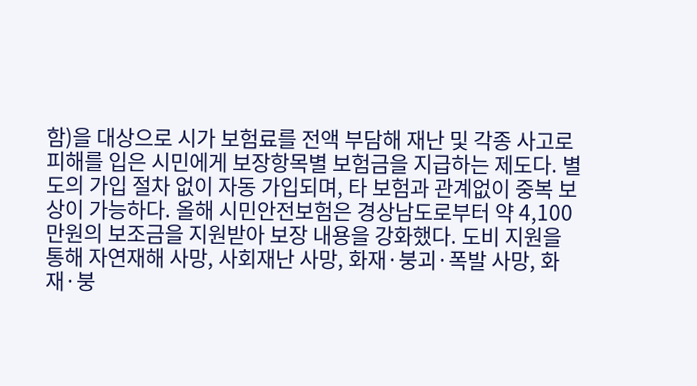함)을 대상으로 시가 보험료를 전액 부담해 재난 및 각종 사고로 피해를 입은 시민에게 보장항목별 보험금을 지급하는 제도다. 별도의 가입 절차 없이 자동 가입되며, 타 보험과 관계없이 중복 보상이 가능하다. 올해 시민안전보험은 경상남도로부터 약 4,100만원의 보조금을 지원받아 보장 내용을 강화했다. 도비 지원을 통해 자연재해 사망, 사회재난 사망, 화재·붕괴·폭발 사망, 화재·붕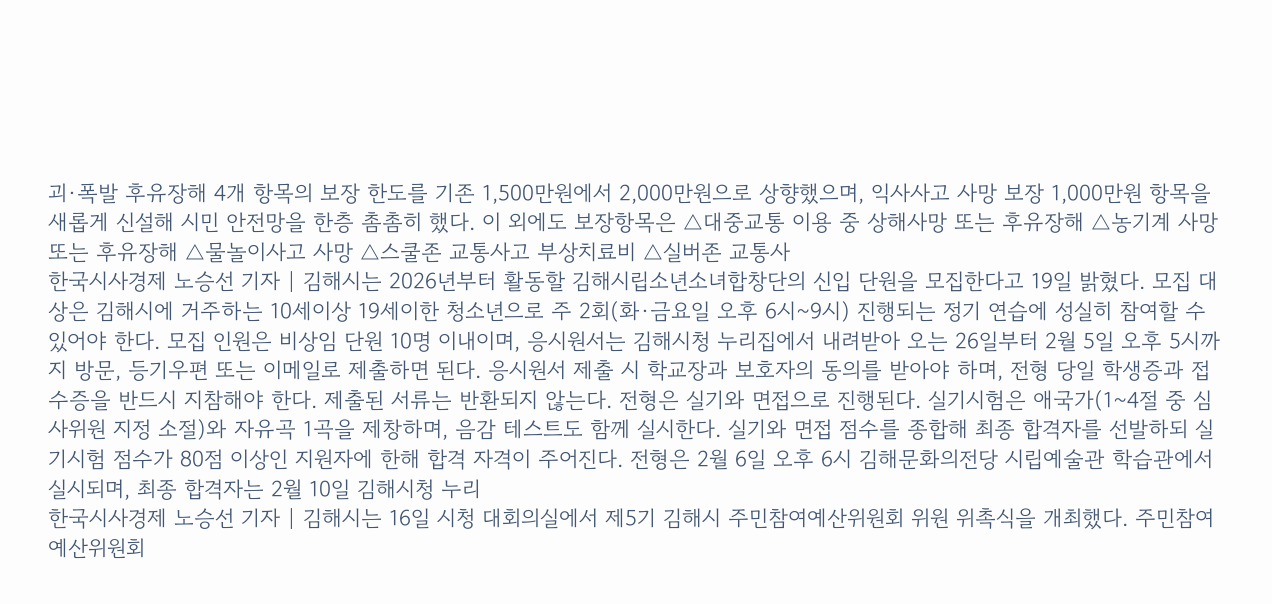괴·폭발 후유장해 4개 항목의 보장 한도를 기존 1,500만원에서 2,000만원으로 상향했으며, 익사사고 사망 보장 1,000만원 항목을 새롭게 신설해 시민 안전망을 한층 촘촘히 했다. 이 외에도 보장항목은 △대중교통 이용 중 상해사망 또는 후유장해 △농기계 사망 또는 후유장해 △물놀이사고 사망 △스쿨존 교통사고 부상치료비 △실버존 교통사
한국시사경제 노승선 기자 | 김해시는 2026년부터 활동할 김해시립소년소녀합창단의 신입 단원을 모집한다고 19일 밝혔다. 모집 대상은 김해시에 거주하는 10세이상 19세이한 청소년으로 주 2회(화·금요일 오후 6시~9시) 진행되는 정기 연습에 성실히 참여할 수 있어야 한다. 모집 인원은 비상임 단원 10명 이내이며, 응시원서는 김해시청 누리집에서 내려받아 오는 26일부터 2월 5일 오후 5시까지 방문, 등기우편 또는 이메일로 제출하면 된다. 응시원서 제출 시 학교장과 보호자의 동의를 받아야 하며, 전형 당일 학생증과 접수증을 반드시 지참해야 한다. 제출된 서류는 반환되지 않는다. 전형은 실기와 면접으로 진행된다. 실기시험은 애국가(1~4절 중 심사위원 지정 소절)와 자유곡 1곡을 제창하며, 음감 테스트도 함께 실시한다. 실기와 면접 점수를 종합해 최종 합격자를 선발하되 실기시험 점수가 80점 이상인 지원자에 한해 합격 자격이 주어진다. 전형은 2월 6일 오후 6시 김해문화의전당 시립예술관 학습관에서 실시되며, 최종 합격자는 2월 10일 김해시청 누리
한국시사경제 노승선 기자 | 김해시는 16일 시청 대회의실에서 제5기 김해시 주민참여예산위원회 위원 위촉식을 개최했다. 주민참여예산위원회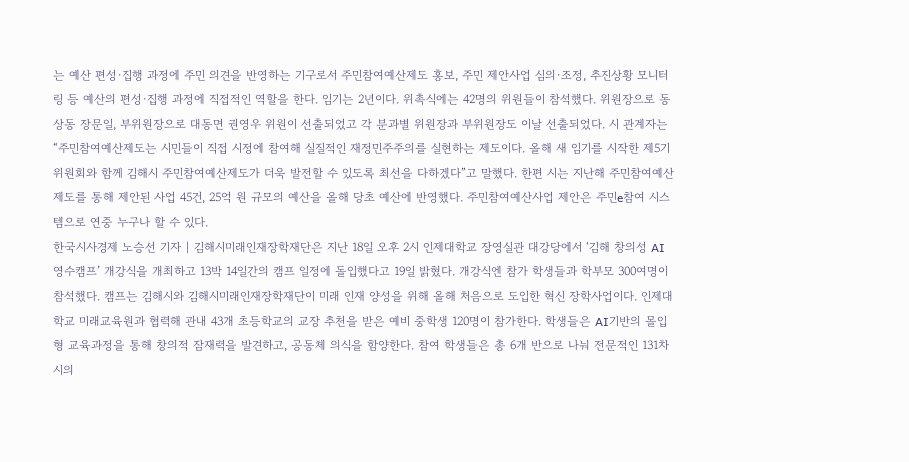는 예산 편성·집행 과정에 주민 의견을 반영하는 기구로서 주민참여예산제도 홍보, 주민 제안사업 심의·조정, 추진상황 모니터링 등 예산의 편성·집행 과정에 직접적인 역할을 한다. 임기는 2년이다. 위촉식에는 42명의 위원들이 참석했다. 위원장으로 동상동 장문일, 부위원장으로 대동면 권영우 위원이 선출되었고 각 분과별 위원장과 부위원장도 이날 선출되었다. 시 관계자는 “주민참여예산제도는 시민들이 직접 시정에 참여해 실질적인 재정민주주의를 실현하는 제도이다. 올해 새 임기를 시작한 제5기 위원회와 함께 김해시 주민참여예산제도가 더욱 발전할 수 있도록 최선을 다하겠다”고 말했다. 한편 시는 지난해 주민참여예산제도를 통해 제안된 사업 45건, 25억 원 규모의 예산을 올해 당초 예산에 반영했다. 주민참여예산사업 제안은 주민e참여 시스템으로 연중 누구나 할 수 있다.
한국시사경제 노승선 기자 | 김해시미래인재장학재단은 지난 18일 오후 2시 인제대학교 장영실관 대강당에서 ‘김해 창의성 AI영수캠프’ 개강식을 개최하고 13박 14일간의 캠프 일정에 돌입했다고 19일 밝혔다. 개강식엔 참가 학생들과 학부모 300여명이 참석했다. 캠프는 김해시와 김해시미래인재장학재단이 미래 인재 양성을 위해 올해 처음으로 도입한 혁신 장학사업이다. 인제대학교 미래교육원과 협력해 관내 43개 초등학교의 교장 추천을 받은 예비 중학생 120명이 참가한다. 학생들은 AI기반의 몰입형 교육과정을 통해 창의적 잠재력을 발견하고, 공동체 의식을 함양한다. 참여 학생들은 총 6개 반으로 나눠 전문적인 131차시의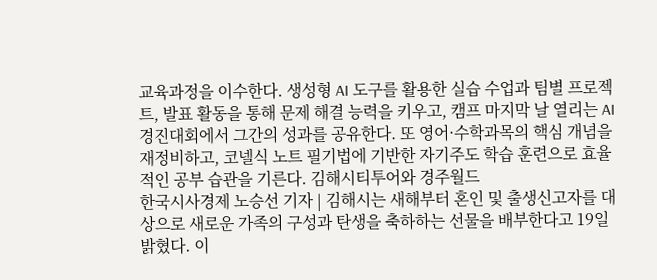교육과정을 이수한다. 생성형 AI 도구를 활용한 실습 수업과 팀별 프로젝트, 발표 활동을 통해 문제 해결 능력을 키우고, 캠프 마지막 날 열리는 AI 경진대회에서 그간의 성과를 공유한다. 또 영어·수학과목의 핵심 개념을 재정비하고, 코넬식 노트 필기법에 기반한 자기주도 학습 훈련으로 효율적인 공부 습관을 기른다. 김해시티투어와 경주월드
한국시사경제 노승선 기자 | 김해시는 새해부터 혼인 및 출생신고자를 대상으로 새로운 가족의 구성과 탄생을 축하하는 선물을 배부한다고 19일 밝혔다. 이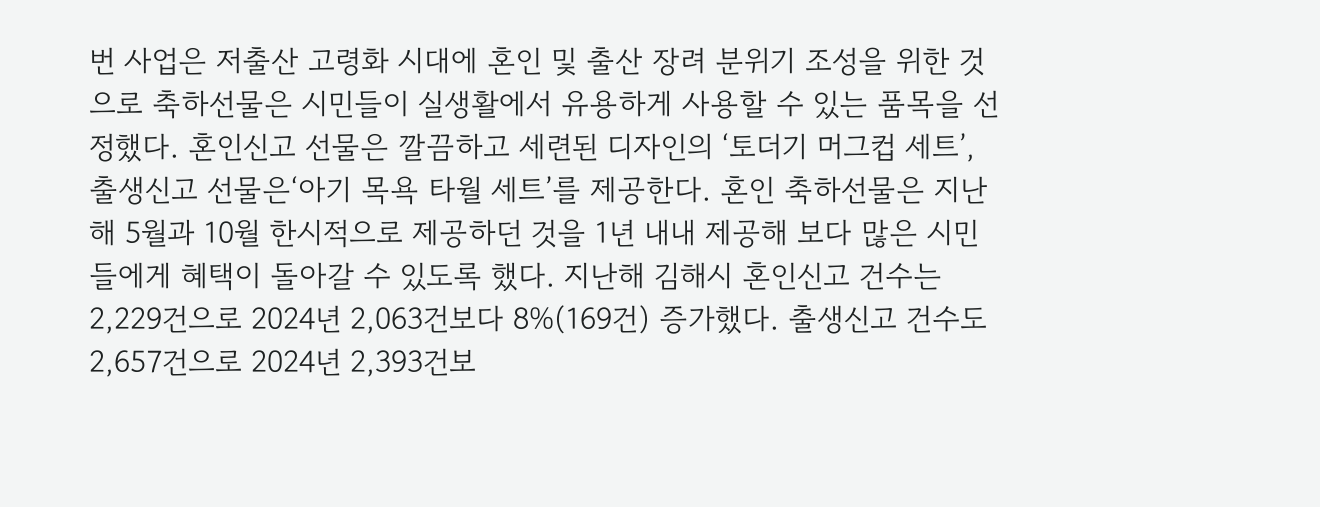번 사업은 저출산 고령화 시대에 혼인 및 출산 장려 분위기 조성을 위한 것으로 축하선물은 시민들이 실생활에서 유용하게 사용할 수 있는 품목을 선정했다. 혼인신고 선물은 깔끔하고 세련된 디자인의 ‘토더기 머그컵 세트’, 출생신고 선물은‘아기 목욕 타월 세트’를 제공한다. 혼인 축하선물은 지난해 5월과 10월 한시적으로 제공하던 것을 1년 내내 제공해 보다 많은 시민들에게 혜택이 돌아갈 수 있도록 했다. 지난해 김해시 혼인신고 건수는 2,229건으로 2024년 2,063건보다 8%(169건) 증가했다. 출생신고 건수도 2,657건으로 2024년 2,393건보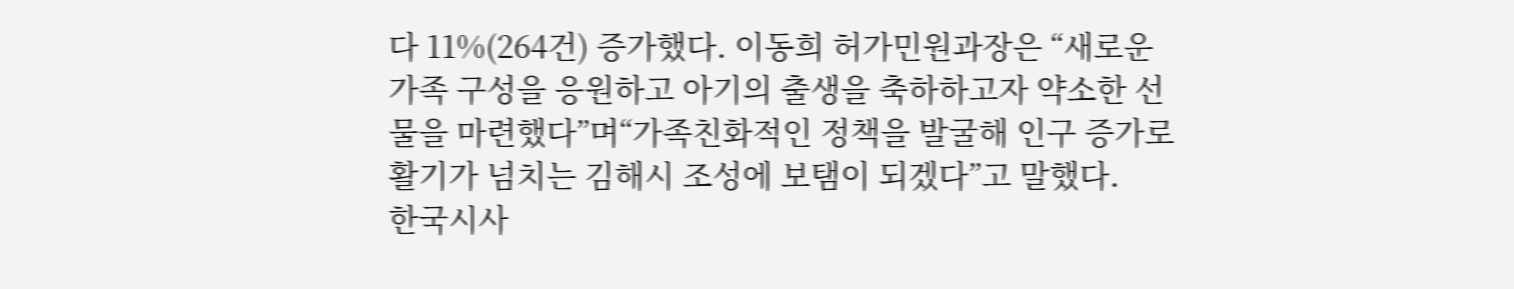다 11%(264건) 증가했다. 이동희 허가민원과장은 “새로운 가족 구성을 응원하고 아기의 출생을 축하하고자 약소한 선물을 마련했다”며“가족친화적인 정책을 발굴해 인구 증가로 활기가 넘치는 김해시 조성에 보탬이 되겠다”고 말했다.
한국시사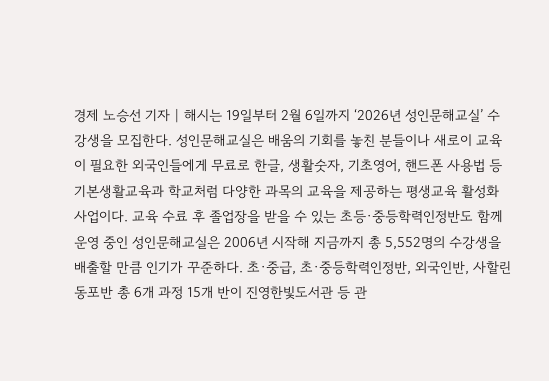경제 노승선 기자 | 해시는 19일부터 2월 6일까지 ‘2026년 성인문해교실’ 수강생을 모집한다. 성인문해교실은 배움의 기회를 놓친 분들이나 새로이 교육이 필요한 외국인들에게 무료로 한글, 생활숫자, 기초영어, 핸드폰 사용법 등 기본생활교육과 학교처럼 다양한 과목의 교육을 제공하는 평생교육 활성화 사업이다. 교육 수료 후 졸업장을 받을 수 있는 초등·중등학력인정반도 함께 운영 중인 성인문해교실은 2006년 시작해 지금까지 총 5,552명의 수강생을 배출할 만큼 인기가 꾸준하다. 초·중급, 초·중등학력인정반, 외국인반, 사할린동포반 총 6개 과정 15개 반이 진영한빛도서관 등 관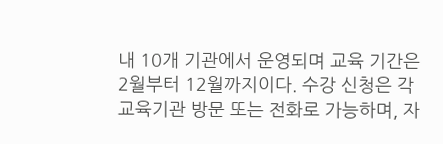내 10개 기관에서 운영되며 교육 기간은 2월부터 12월까지이다. 수강 신청은 각 교육기관 방문 또는 전화로 가능하며, 자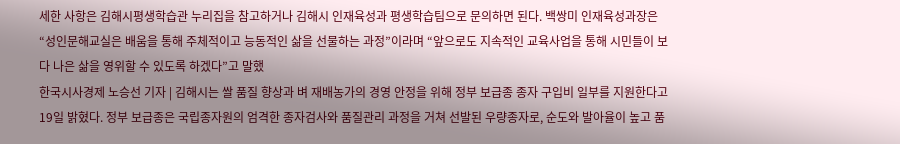세한 사항은 김해시평생학습관 누리집을 참고하거나 김해시 인재육성과 평생학습팀으로 문의하면 된다. 백쌍미 인재육성과장은 “성인문해교실은 배움을 통해 주체적이고 능동적인 삶을 선물하는 과정”이라며 “앞으로도 지속적인 교육사업을 통해 시민들이 보다 나은 삶을 영위할 수 있도록 하겠다”고 말했
한국시사경제 노승선 기자 | 김해시는 쌀 품질 향상과 벼 재배농가의 경영 안정을 위해 정부 보급종 종자 구입비 일부를 지원한다고 19일 밝혔다. 정부 보급종은 국립종자원의 엄격한 종자검사와 품질관리 과정을 거쳐 선발된 우량종자로, 순도와 발아율이 높고 품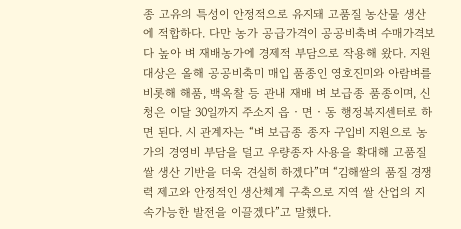종 고유의 특성이 안정적으로 유지돼 고품질 농산물 생산에 적합하다. 다만 농가 공급가격이 공공비축벼 수매가격보다 높아 벼 재배농가에 경제적 부담으로 작용해 왔다. 지원 대상은 올해 공공비축미 매입 품종인 영호진미와 아람벼를 비롯해 해품, 백옥찰 등 관내 재배 벼 보급종 품종이며, 신청은 이달 30일까지 주소지 읍‧면‧동 행정복지센터로 하면 된다. 시 관계자는 “벼 보급종 종자 구입비 지원으로 농가의 경영비 부담을 덜고 우량종자 사용을 확대해 고품질 쌀 생산 기반을 더욱 견실히 하겠다”며 “김해쌀의 품질 경쟁력 제고와 안정적인 생산체계 구축으로 지역 쌀 산업의 지속가능한 발전을 이끌겠다”고 말했다.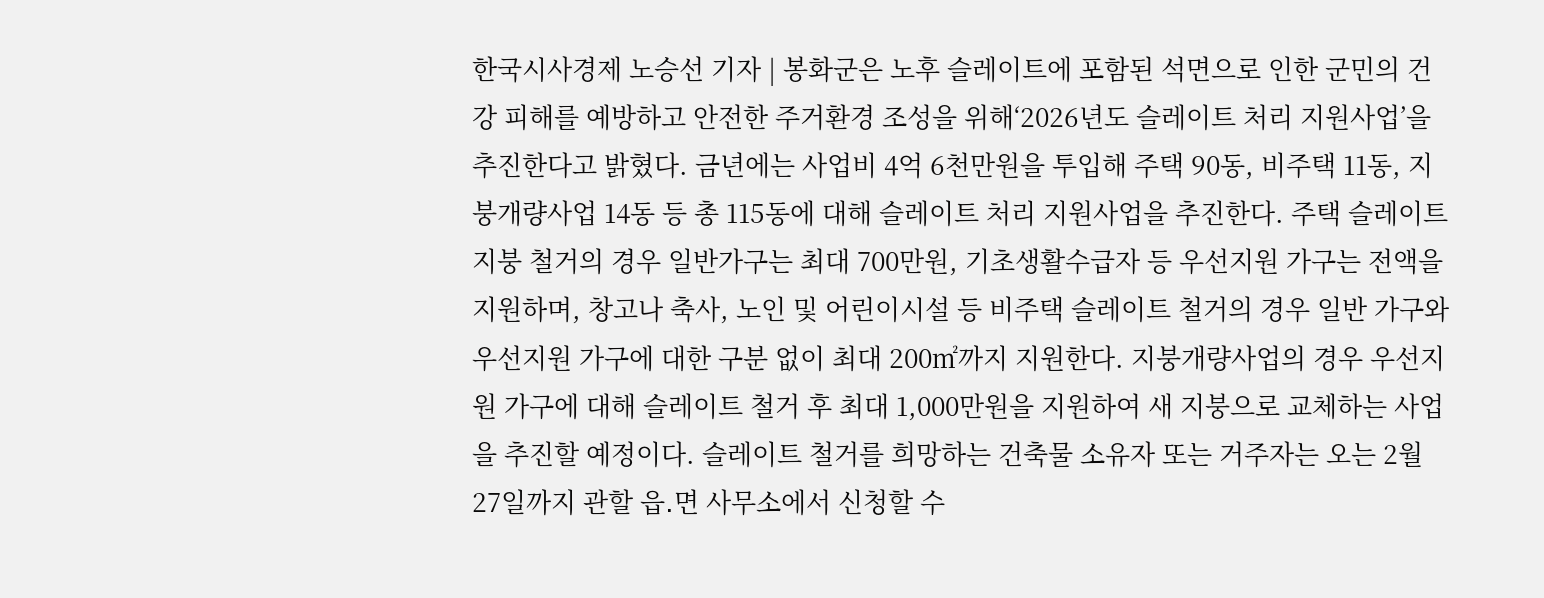한국시사경제 노승선 기자 | 봉화군은 노후 슬레이트에 포함된 석면으로 인한 군민의 건강 피해를 예방하고 안전한 주거환경 조성을 위해‘2026년도 슬레이트 처리 지원사업’을 추진한다고 밝혔다. 금년에는 사업비 4억 6천만원을 투입해 주택 90동, 비주택 11동, 지붕개량사업 14동 등 총 115동에 대해 슬레이트 처리 지원사업을 추진한다. 주택 슬레이트 지붕 철거의 경우 일반가구는 최대 700만원, 기초생활수급자 등 우선지원 가구는 전액을 지원하며, 창고나 축사, 노인 및 어린이시설 등 비주택 슬레이트 철거의 경우 일반 가구와 우선지원 가구에 대한 구분 없이 최대 200㎡까지 지원한다. 지붕개량사업의 경우 우선지원 가구에 대해 슬레이트 철거 후 최대 1,000만원을 지원하여 새 지붕으로 교체하는 사업을 추진할 예정이다. 슬레이트 철거를 희망하는 건축물 소유자 또는 거주자는 오는 2월 27일까지 관할 읍․면 사무소에서 신청할 수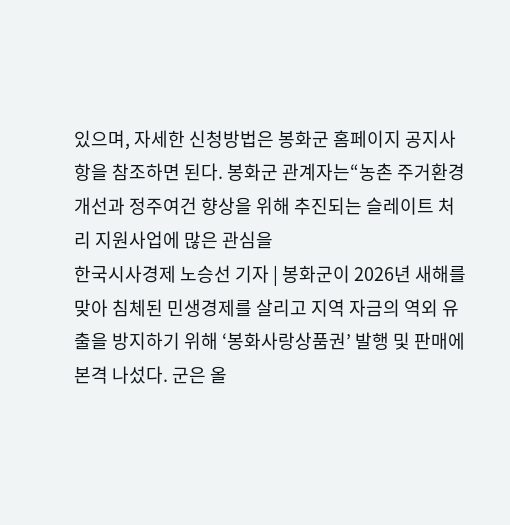있으며, 자세한 신청방법은 봉화군 홈페이지 공지사항을 참조하면 된다. 봉화군 관계자는“농촌 주거환경 개선과 정주여건 향상을 위해 추진되는 슬레이트 처리 지원사업에 많은 관심을
한국시사경제 노승선 기자 | 봉화군이 2026년 새해를 맞아 침체된 민생경제를 살리고 지역 자금의 역외 유출을 방지하기 위해 ‘봉화사랑상품권’ 발행 및 판매에 본격 나섰다. 군은 올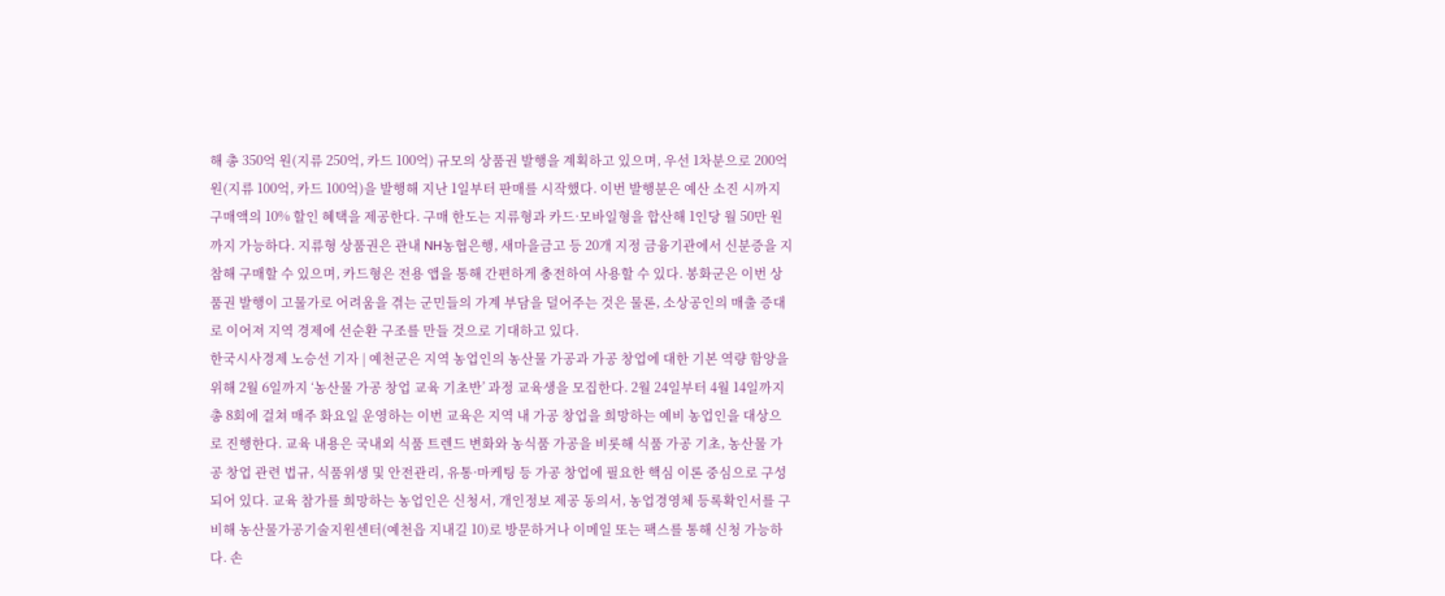해 총 350억 원(지류 250억, 카드 100억) 규모의 상품권 발행을 계획하고 있으며, 우선 1차분으로 200억 원(지류 100억, 카드 100억)을 발행해 지난 1일부터 판매를 시작했다. 이번 발행분은 예산 소진 시까지 구매액의 10% 할인 혜택을 제공한다. 구매 한도는 지류형과 카드·모바일형을 합산해 1인당 월 50만 원까지 가능하다. 지류형 상품권은 관내 NH농협은행, 새마을금고 등 20개 지정 금융기관에서 신분증을 지참해 구매할 수 있으며, 카드형은 전용 앱을 통해 간편하게 충전하여 사용할 수 있다. 봉화군은 이번 상품권 발행이 고물가로 어려움을 겪는 군민들의 가계 부담을 덜어주는 것은 물론, 소상공인의 매출 증대로 이어져 지역 경제에 선순환 구조를 만들 것으로 기대하고 있다.
한국시사경제 노승선 기자 | 예천군은 지역 농업인의 농산물 가공과 가공 창업에 대한 기본 역량 함양을 위해 2월 6일까지 ‘농산물 가공 창업 교육 기초반’ 과정 교육생을 모집한다. 2월 24일부터 4월 14일까지 총 8회에 걸쳐 매주 화요일 운영하는 이번 교육은 지역 내 가공 창업을 희망하는 예비 농업인을 대상으로 진행한다. 교육 내용은 국내외 식품 트렌드 변화와 농식품 가공을 비롯해 식품 가공 기초, 농산물 가공 창업 관련 법규, 식품위생 및 안전관리, 유통·마케팅 등 가공 창업에 필요한 핵심 이론 중심으로 구성되어 있다. 교육 참가를 희망하는 농업인은 신청서, 개인정보 제공 동의서, 농업경영체 등록확인서를 구비해 농산물가공기술지원센터(예천읍 지내길 10)로 방문하거나 이메일 또는 팩스를 통해 신청 가능하다. 손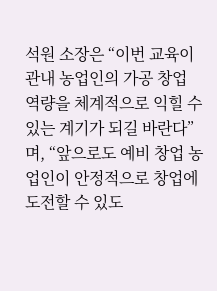석원 소장은 “이번 교육이 관내 농업인의 가공 창업 역량을 체계적으로 익힐 수 있는 계기가 되길 바란다”며, “앞으로도 예비 창업 농업인이 안정적으로 창업에 도전할 수 있도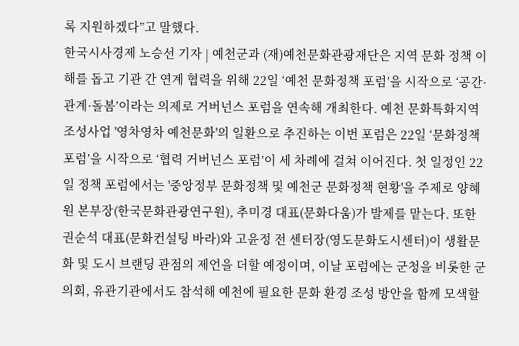록 지원하겠다”고 말했다.
한국시사경제 노승선 기자 | 예천군과 (재)예천문화관광재단은 지역 문화 정책 이해를 돕고 기관 간 연계 협력을 위해 22일 ‘예천 문화정책 포럼’을 시작으로 ‘공간·관계·돌봄’이라는 의제로 거버넌스 포럼을 연속해 개최한다. 예천 문화특화지역 조성사업 '영차영차 예천문화'의 일환으로 추진하는 이번 포럼은 22일 ‘문화정책 포럼’을 시작으로 ‘협력 거버넌스 포럼’이 세 차례에 걸쳐 이어진다. 첫 일정인 22일 정책 포럼에서는 '중앙정부 문화정책 및 예천군 문화정책 현황'을 주제로 양혜원 본부장(한국문화관광연구원), 추미경 대표(문화다움)가 발제를 맡는다. 또한 권순석 대표(문화컨설팅 바라)와 고윤정 전 센터장(영도문화도시센터)이 생활문화 및 도시 브랜딩 관점의 제언을 더할 예정이며, 이날 포럼에는 군청을 비롯한 군의회, 유관기관에서도 참석해 예천에 필요한 문화 환경 조성 방안을 함께 모색할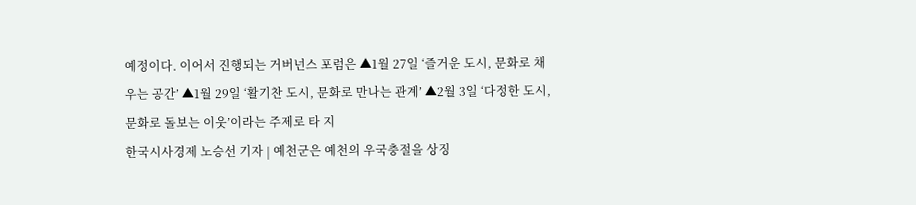예정이다. 이어서 진행되는 거버넌스 포럼은 ▲1월 27일 ‘즐거운 도시, 문화로 채우는 공간’ ▲1월 29일 ‘활기찬 도시, 문화로 만나는 관계’ ▲2월 3일 ‘다정한 도시, 문화로 돌보는 이웃’이라는 주제로 타 지
한국시사경제 노승선 기자 | 예천군은 예천의 우국충절을 상징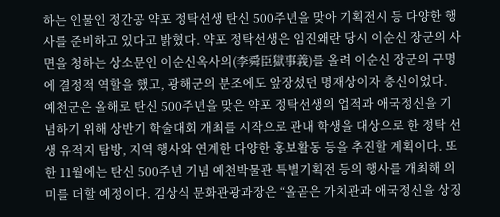하는 인물인 정간공 약포 정탁선생 탄신 500주년을 맞아 기획전시 등 다양한 행사를 준비하고 있다고 밝혔다. 약포 정탁선생은 임진왜란 당시 이순신 장군의 사면을 청하는 상소문인 이순신옥사의(李舜臣獄事義)를 올려 이순신 장군의 구명에 결정적 역할을 했고, 광해군의 분조에도 앞장섰던 명재상이자 충신이었다. 예천군은 올해로 탄신 500주년을 맞은 약포 정탁선생의 업적과 애국정신을 기념하기 위해 상반기 학술대회 개최를 시작으로 관내 학생을 대상으로 한 정탁 선생 유적지 탐방, 지역 행사와 연계한 다양한 홍보활동 등을 추진할 계획이다. 또한 11월에는 탄신 500주년 기념 예천박물관 특별기획전 등의 행사를 개최해 의미를 더할 예정이다. 김상식 문화관광과장은 “올곧은 가치관과 애국정신을 상징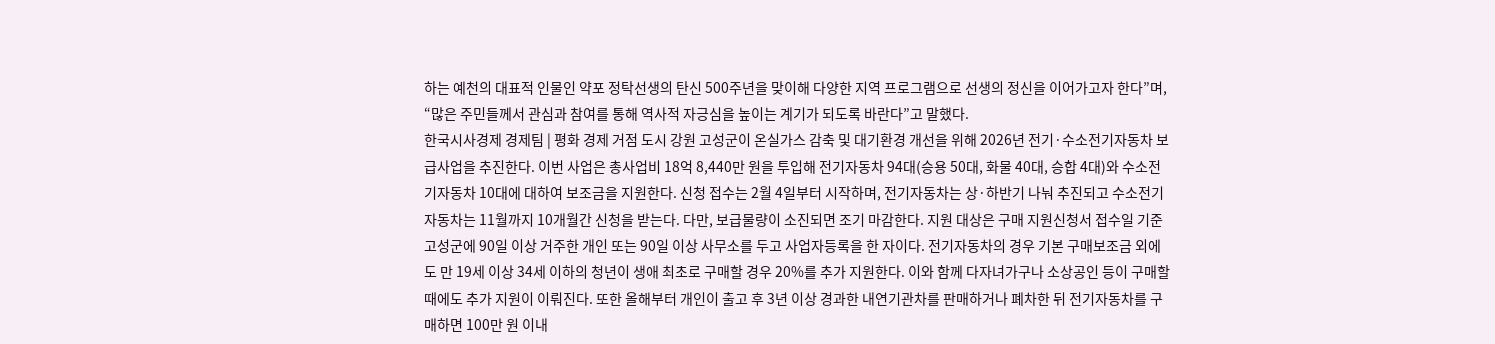하는 예천의 대표적 인물인 약포 정탁선생의 탄신 500주년을 맞이해 다양한 지역 프로그램으로 선생의 정신을 이어가고자 한다”며, “많은 주민들께서 관심과 참여를 통해 역사적 자긍심을 높이는 계기가 되도록 바란다”고 말했다.
한국시사경제 경제팀 | 평화 경제 거점 도시 강원 고성군이 온실가스 감축 및 대기환경 개선을 위해 2026년 전기·수소전기자동차 보급사업을 추진한다. 이번 사업은 총사업비 18억 8,440만 원을 투입해 전기자동차 94대(승용 50대, 화물 40대, 승합 4대)와 수소전기자동차 10대에 대하여 보조금을 지원한다. 신청 접수는 2월 4일부터 시작하며, 전기자동차는 상·하반기 나눠 추진되고 수소전기자동차는 11월까지 10개월간 신청을 받는다. 다만, 보급물량이 소진되면 조기 마감한다. 지원 대상은 구매 지원신청서 접수일 기준 고성군에 90일 이상 거주한 개인 또는 90일 이상 사무소를 두고 사업자등록을 한 자이다. 전기자동차의 경우 기본 구매보조금 외에도 만 19세 이상 34세 이하의 청년이 생애 최초로 구매할 경우 20%를 추가 지원한다. 이와 함께 다자녀가구나 소상공인 등이 구매할 때에도 추가 지원이 이뤄진다. 또한 올해부터 개인이 출고 후 3년 이상 경과한 내연기관차를 판매하거나 폐차한 뒤 전기자동차를 구매하면 100만 원 이내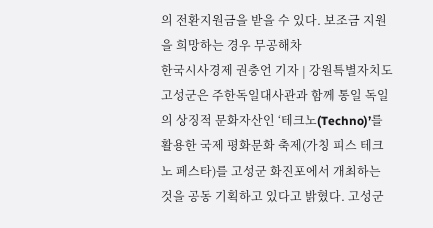의 전환지원금을 받을 수 있다. 보조금 지원을 희망하는 경우 무공해차
한국시사경제 권충언 기자 | 강원특별자치도 고성군은 주한독일대사관과 함께 통일 독일의 상징적 문화자산인 ‘테크노(Techno)’를 활용한 국제 평화문화 축제(가칭 피스 테크노 페스타)를 고성군 화진포에서 개최하는 것을 공동 기획하고 있다고 밝혔다. 고성군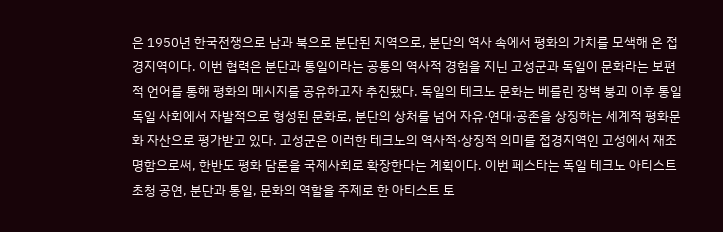은 1950년 한국전쟁으로 남과 북으로 분단된 지역으로, 분단의 역사 속에서 평화의 가치를 모색해 온 접경지역이다. 이번 협력은 분단과 통일이라는 공통의 역사적 경험을 지닌 고성군과 독일이 문화라는 보편적 언어를 통해 평화의 메시지를 공유하고자 추진됐다. 독일의 테크노 문화는 베를린 장벽 붕괴 이후 통일 독일 사회에서 자발적으로 형성된 문화로, 분단의 상처를 넘어 자유·연대·공존을 상징하는 세계적 평화문화 자산으로 평가받고 있다. 고성군은 이러한 테크노의 역사적·상징적 의미를 접경지역인 고성에서 재조명함으로써, 한반도 평화 담론을 국제사회로 확장한다는 계획이다. 이번 페스타는 독일 테크노 아티스트 초청 공연, 분단과 통일, 문화의 역할을 주제로 한 아티스트 토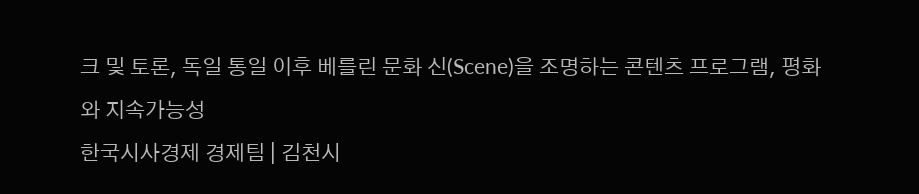크 및 토론, 독일 통일 이후 베를린 문화 신(Scene)을 조명하는 콘텐츠 프로그램, 평화와 지속가능성
한국시사경제 경제팀 | 김천시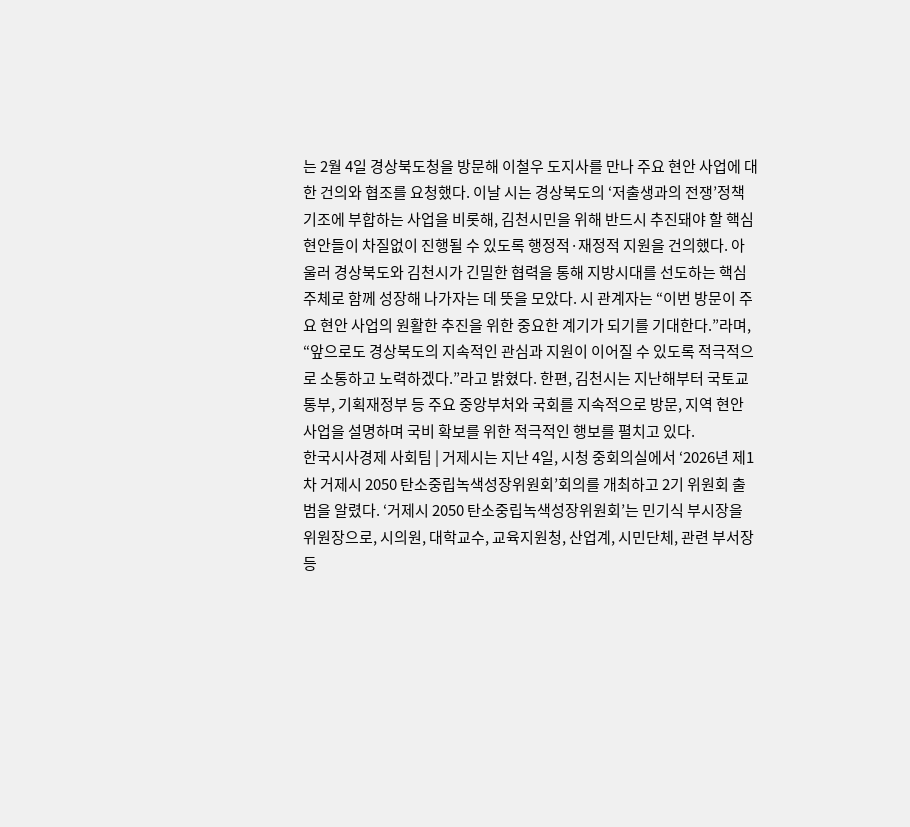는 2월 4일 경상북도청을 방문해 이철우 도지사를 만나 주요 현안 사업에 대한 건의와 협조를 요청했다. 이날 시는 경상북도의 ‘저출생과의 전쟁’정책 기조에 부합하는 사업을 비롯해, 김천시민을 위해 반드시 추진돼야 할 핵심 현안들이 차질없이 진행될 수 있도록 행정적·재정적 지원을 건의했다. 아울러 경상북도와 김천시가 긴밀한 협력을 통해 지방시대를 선도하는 핵심 주체로 함께 성장해 나가자는 데 뜻을 모았다. 시 관계자는 “이번 방문이 주요 현안 사업의 원활한 추진을 위한 중요한 계기가 되기를 기대한다.”라며, “앞으로도 경상북도의 지속적인 관심과 지원이 이어질 수 있도록 적극적으로 소통하고 노력하겠다.”라고 밝혔다. 한편, 김천시는 지난해부터 국토교통부, 기획재정부 등 주요 중앙부처와 국회를 지속적으로 방문, 지역 현안 사업을 설명하며 국비 확보를 위한 적극적인 행보를 펼치고 있다.
한국시사경제 사회팀 | 거제시는 지난 4일, 시청 중회의실에서 ‘2026년 제1차 거제시 2050 탄소중립녹색성장위원회’회의를 개최하고 2기 위원회 출범을 알렸다. ‘거제시 2050 탄소중립녹색성장위원회’는 민기식 부시장을 위원장으로, 시의원, 대학교수, 교육지원청, 산업계, 시민단체, 관련 부서장 등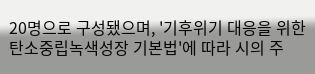20명으로 구성됐으며, '기후위기 대응을 위한 탄소중립녹색성장 기본법'에 따라 시의 주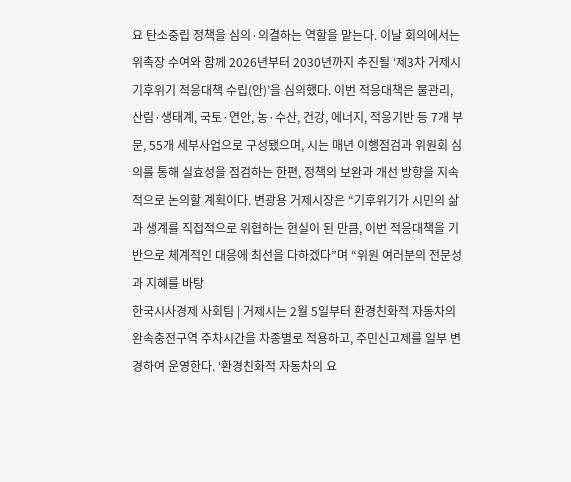요 탄소중립 정책을 심의·의결하는 역할을 맡는다. 이날 회의에서는 위촉장 수여와 함께 2026년부터 2030년까지 추진될 ‘제3차 거제시 기후위기 적응대책 수립(안)’을 심의했다. 이번 적응대책은 물관리, 산림·생태계, 국토·연안, 농·수산, 건강, 에너지, 적응기반 등 7개 부문, 55개 세부사업으로 구성됐으며, 시는 매년 이행점검과 위원회 심의를 통해 실효성을 점검하는 한편, 정책의 보완과 개선 방향을 지속적으로 논의할 계획이다. 변광용 거제시장은 “기후위기가 시민의 삶과 생계를 직접적으로 위협하는 현실이 된 만큼, 이번 적응대책을 기반으로 체계적인 대응에 최선을 다하겠다”며 “위원 여러분의 전문성과 지혜를 바탕
한국시사경제 사회팀 | 거제시는 2월 5일부터 환경친화적 자동차의 완속충전구역 주차시간을 차종별로 적용하고, 주민신고제를 일부 변경하여 운영한다. ‘환경친화적 자동차의 요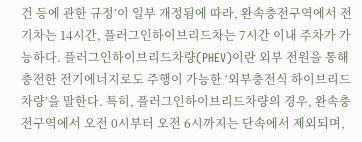건 등에 관한 규정’이 일부 개정됨에 따라, 완속충전구역에서 전기차는 14시간, 플러그인하이브리드차는 7시간 이내 주차가 가능하다. 플러그인하이브리드차량(PHEV)이란 외부 전원을 통해 충전한 전기에너지로도 주행이 가능한 ‘외부충전식 하이브리드 차량’을 말한다. 특히, 플러그인하이브리드차량의 경우, 완속충전구역에서 오전 0시부터 오전 6시까지는 단속에서 제외되며,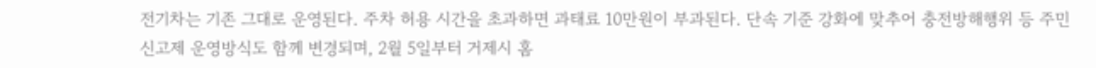전기차는 기존 그대로 운영된다. 주차 허용 시간을 초과하면 과태료 10만원이 부과된다. 단속 기준 강화에 맞추어 충전방해행위 등 주민신고제 운영방식도 함께 변경되며, 2월 5일부터 거제시 홈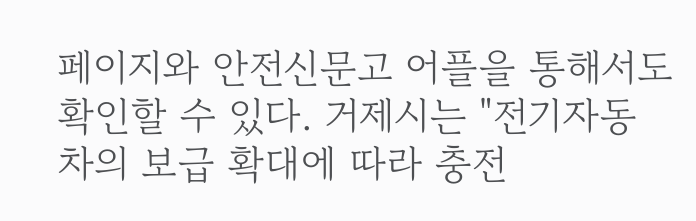페이지와 안전신문고 어플을 통해서도 확인할 수 있다. 거제시는 "전기자동차의 보급 확대에 따라 충전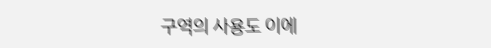구역의 사용도 이에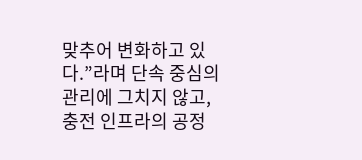맞추어 변화하고 있다.”라며 단속 중심의 관리에 그치지 않고, 충전 인프라의 공정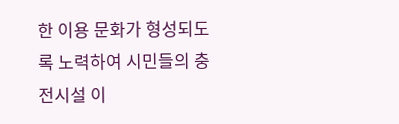한 이용 문화가 형성되도록 노력하여 시민들의 충전시설 이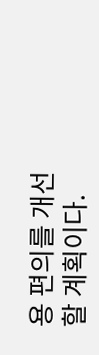용 편의를 개선할 계획이다.